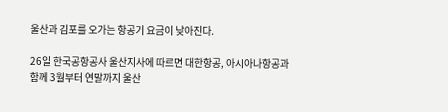울산과 김포를 오가는 항공기 요금이 낮아진다.

26일 한국공항공사 울산지사에 따르면 대한항공, 아시아나항공과 함께 3월부터 연말까지 울산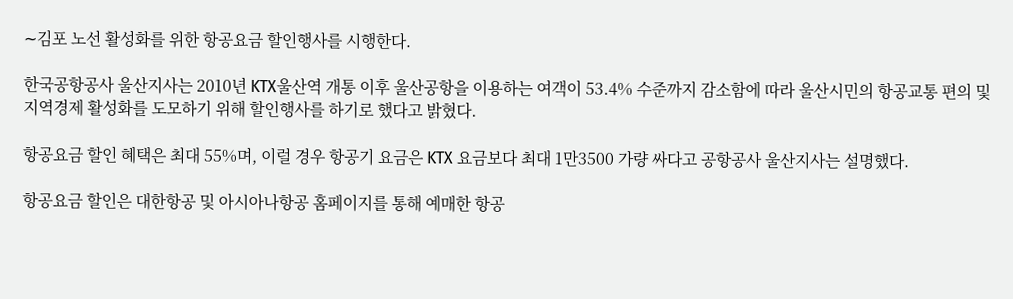∼김포 노선 활성화를 위한 항공요금 할인행사를 시행한다.

한국공항공사 울산지사는 2010년 KTX울산역 개통 이후 울산공항을 이용하는 여객이 53.4% 수준까지 감소함에 따라 울산시민의 항공교통 편의 및 지역경제 활성화를 도모하기 위해 할인행사를 하기로 했다고 밝혔다.

항공요금 할인 혜택은 최대 55%며, 이럴 경우 항공기 요금은 KTX 요금보다 최대 1만3500 가량 싸다고 공항공사 울산지사는 설명했다.

항공요금 할인은 대한항공 및 아시아나항공 홈페이지를 통해 예매한 항공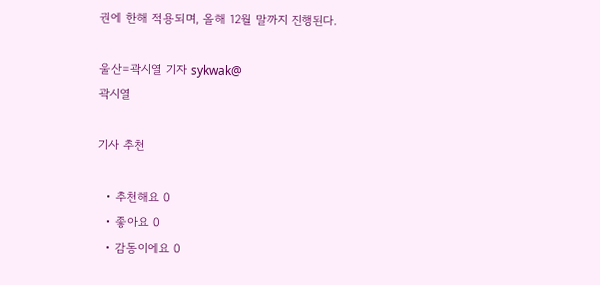권에 한해 적용되며, 올해 12월 말까지 진행된다.

울산=곽시열 기자 sykwak@
곽시열

기사 추천

  • 추천해요 0
  • 좋아요 0
  • 감동이에요 0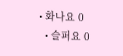• 화나요 0
  • 슬퍼요 0